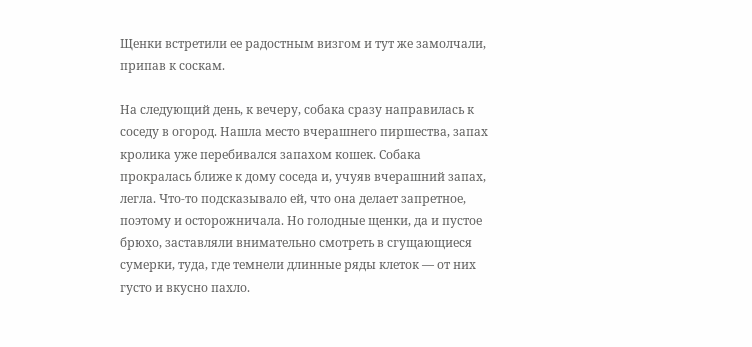Щенки встретили ее радостным визгом и тут же замолчали, припав к соскам.

На следующий день, к вечеру, собака сразу направилась к соседу в огород. Нашла место вчерашнего пиршества, запах кролика уже перебивался запахом кошек. Собака прокралась ближе к дому соседа и, учуяв вчерашний запах, легла. Что-то подсказывало ей, что она делает запретное, поэтому и осторожничала. Но голодные щенки, да и пустое брюхо, заставляли внимательно смотреть в сгущающиеся сумерки, туда, где темнели длинные ряды клеток — от них густо и вкусно пахло.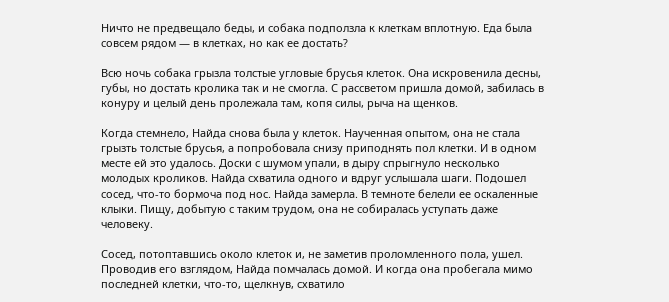Ничто не предвещало беды, и собака подползла к клеткам вплотную. Еда была совсем рядом — в клетках, но как ее достать?

Всю ночь собака грызла толстые угловые брусья клеток. Она искровенила десны, губы, но достать кролика так и не смогла. С рассветом пришла домой, забилась в конуру и целый день пролежала там, копя силы, рыча на щенков.

Когда стемнело, Найда снова была у клеток. Наученная опытом, она не стала грызть толстые брусья, а попробовала снизу приподнять пол клетки. И в одном месте ей это удалось. Доски с шумом упали, в дыру спрыгнуло несколько молодых кроликов. Найда схватила одного и вдруг услышала шаги. Подошел сосед, что-то бормоча под нос. Найда замерла. В темноте белели ее оскаленные клыки. Пищу, добытую с таким трудом, она не собиралась уступать даже человеку.

Сосед, потоптавшись около клеток и, не заметив проломленного пола, ушел. Проводив его взглядом, Найда помчалась домой. И когда она пробегала мимо последней клетки, что-то, щелкнув, схватило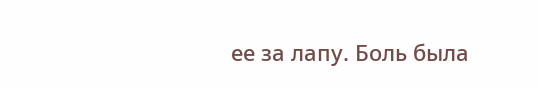ее за лапу. Боль была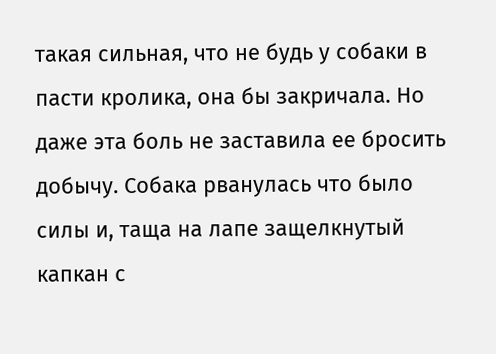такая сильная, что не будь у собаки в пасти кролика, она бы закричала. Но даже эта боль не заставила ее бросить добычу. Собака рванулась что было силы и, таща на лапе защелкнутый капкан с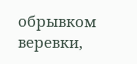обрывком веревки,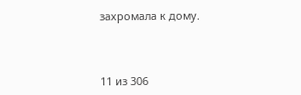захромала к дому.



11 из 306